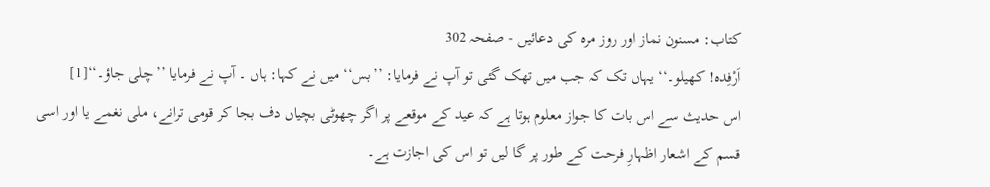کتاب: مسنون نماز اور روز مرہ کی دعائیں - صفحہ 302
اَرْفِدہ! کھیلو۔‘‘ یہاں تک کہ جب میں تھک گئی تو آپ نے فرمایا: ’’بس‘‘ میں نے کہا: ہاں ۔ آپ نے فرمایا ’’چلی جاؤ۔‘‘[1]
اس حدیث سے اس بات کا جواز معلوم ہوتا ہے کہ عید کے موقعے پر اگر چھوٹی بچیاں دف بجا کر قومی ترانے، ملی نغمے یا اور اسی قسم کے اشعار اظہارِ فرحت کے طور پر گا لیں تو اس کی اجازت ہے۔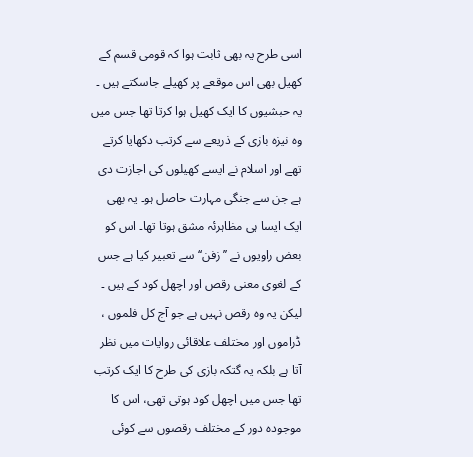اسی طرح یہ بھی ثابت ہوا کہ قومی قسم کے کھیل بھی اس موقعے پر کھیلے جاسکتے ہیں ۔ یہ حبشیوں کا ایک کھیل ہوا کرتا تھا جس میں وہ نیزہ بازی کے ذریعے سے کرتب دکھایا کرتے تھے اور اسلام نے ایسے کھیلوں کی اجازت دی ہے جن سے جنگی مہارت حاصل ہو۔ یہ بھی ایک ایسا ہی مظاہرئہ مشق ہوتا تھا۔ اس کو بعض راویوں نے ’’زفن‘‘ سے تعبیر کیا ہے جس کے لغوی معنی رقص اور اچھل کود کے ہیں ۔ لیکن یہ وہ رقص نہیں ہے جو آج کل فلموں ، ڈراموں اور مختلف علاقائی روایات میں نظر آتا ہے بلکہ یہ گتکہ بازی کی طرح کا ایک کرتب تھا جس میں اچھل کود ہوتی تھی، اس کا موجودہ دور کے مختلف رقصوں سے کوئی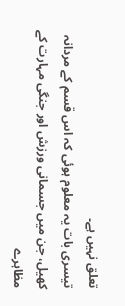تعلق نہیں ہے۔
تیسری بات یہ معلوم ہوئی کہ اس قسم کے مردانہ کھیل، جن میں جسمانی ورزش اور جنگی مہارت کے مظاہرے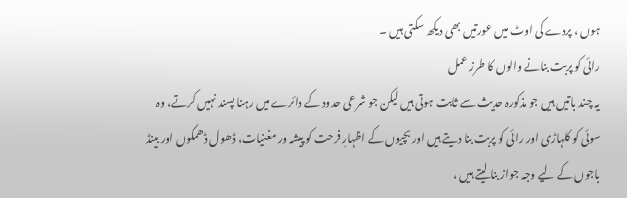ہوں ، پردے کی اوٹ میں عورتیں بھی دیکھ سکتی ہیں ۔
رائی کو پربت بنانے والوں کا طرز عمل
یہ چند باتیں ہیں جو مذکورہ حدیث سے ثابت ہوتی ہیں لیکن جو شرعی حدود کے دائرے میں رہنا پسند نہیں کرتے، وہ سوئی کو کلہاڑی اور رائی کو پربت بنا دیتے ہیں اور بچیوں کے اظہارِ فرحت کو پیشہ ور مغنیات، ڈھول ڈھمکوں اور بینڈ باجوں کے لیے وجہ جواز بنا لیتے ہیں ،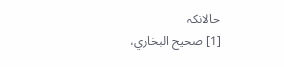حالانکہ
[1] صحیح البخاري،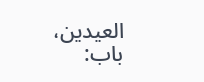العیدین، باب: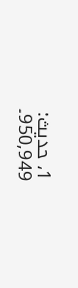1، حدیث: 950,949۔